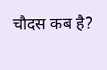चौदस कब है?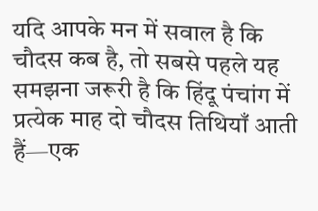यदि आपके मन में सवाल है कि चौदस कब है, तो सबसे पहले यह समझना जरूरी है कि हिंदू पंचांग में प्रत्येक माह दो चौदस तिथियाँ आती हैं—एक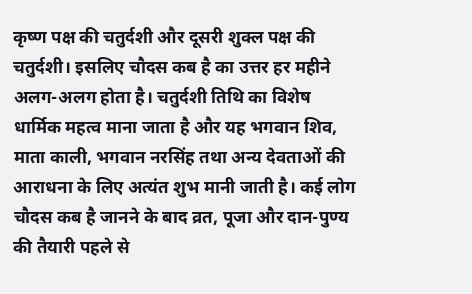कृष्ण पक्ष की चतुर्दशी और दूसरी शुक्ल पक्ष की चतुर्दशी। इसलिए चौदस कब है का उत्तर हर महीने अलग-अलग होता है। चतुर्दशी तिथि का विशेष धार्मिक महत्व माना जाता है और यह भगवान शिव, माता काली, भगवान नरसिंह तथा अन्य देवताओं की आराधना के लिए अत्यंत शुभ मानी जाती है। कई लोग चौदस कब है जानने के बाद व्रत, पूजा और दान-पुण्य की तैयारी पहले से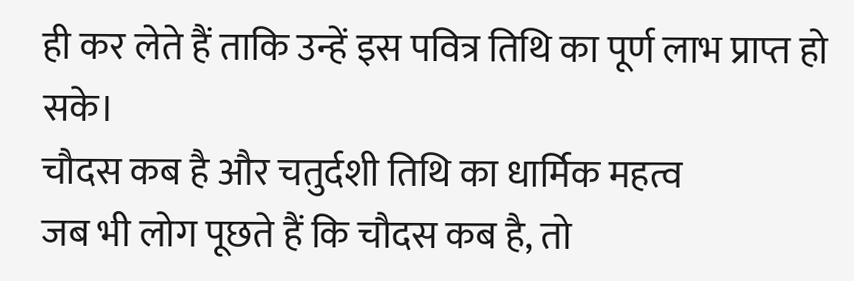ही कर लेते हैं ताकि उन्हें इस पवित्र तिथि का पूर्ण लाभ प्राप्त हो सके।
चौदस कब है और चतुर्दशी तिथि का धार्मिक महत्व
जब भी लोग पूछते हैं कि चौदस कब है, तो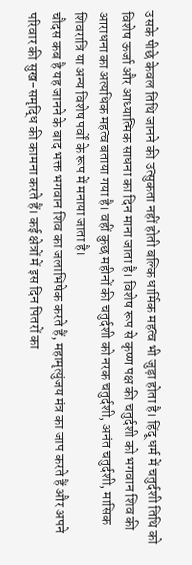उसके पीछे केवल तिथि जानने की उत्सुकता नहीं होती बल्कि धार्मिक महत्व भी जुड़ा होता है। हिंदू धर्म में चतुर्दशी तिथि को विशेष ऊर्जा और आध्यात्मिक साधना का दिन माना जाता है। विशेष रूप से कृष्ण पक्ष की चतुर्दशी को भगवान शिव की आराधना का अत्यधिक महत्व बताया गया है। वहीं कुछ महीनों की चतुर्दशी को नरक चतुर्दशी, अनंत चतुर्दशी, मासिक शिवरात्रि या अन्य विशेष पर्वों के रूप में मनाया जाता है।
चौदस कब है यह जानने के बाद भक्त भगवान शिव का जलाभिषेक करते हैं, महामृत्युंजय मंत्र का जाप करते हैं और अपने परिवार की सुख-समृद्धि की कामना करते हैं। कई क्षेत्रों में इस दिन पितरों का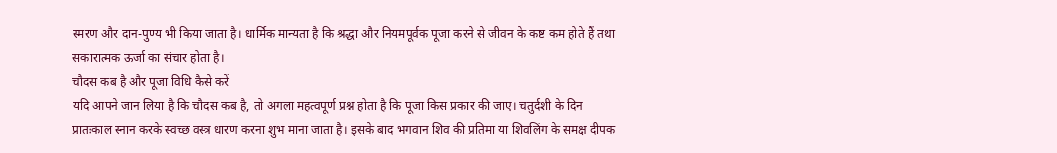स्मरण और दान-पुण्य भी किया जाता है। धार्मिक मान्यता है कि श्रद्धा और नियमपूर्वक पूजा करने से जीवन के कष्ट कम होते हैं तथा सकारात्मक ऊर्जा का संचार होता है।
चौदस कब है और पूजा विधि कैसे करें
यदि आपने जान लिया है कि चौदस कब है, तो अगला महत्वपूर्ण प्रश्न होता है कि पूजा किस प्रकार की जाए। चतुर्दशी के दिन प्रातःकाल स्नान करके स्वच्छ वस्त्र धारण करना शुभ माना जाता है। इसके बाद भगवान शिव की प्रतिमा या शिवलिंग के समक्ष दीपक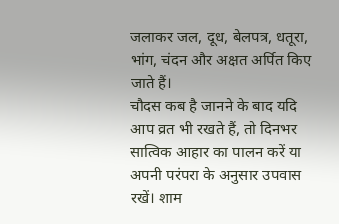जलाकर जल, दूध, बेलपत्र, धतूरा, भांग, चंदन और अक्षत अर्पित किए जाते हैं।
चौदस कब है जानने के बाद यदि आप व्रत भी रखते हैं, तो दिनभर सात्विक आहार का पालन करें या अपनी परंपरा के अनुसार उपवास रखें। शाम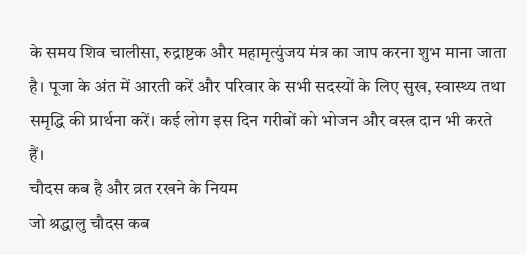के समय शिव चालीसा, रुद्राष्टक और महामृत्युंजय मंत्र का जाप करना शुभ माना जाता है। पूजा के अंत में आरती करें और परिवार के सभी सदस्यों के लिए सुख, स्वास्थ्य तथा समृद्धि की प्रार्थना करें। कई लोग इस दिन गरीबों को भोजन और वस्त्र दान भी करते हैं।
चौदस कब है और व्रत रखने के नियम
जो श्रद्धालु चौदस कब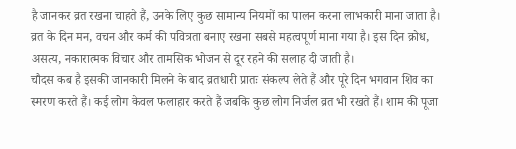है जानकर व्रत रखना चाहते हैं, उनके लिए कुछ सामान्य नियमों का पालन करना लाभकारी माना जाता है। व्रत के दिन मन, वचन और कर्म की पवित्रता बनाए रखना सबसे महत्वपूर्ण माना गया है। इस दिन क्रोध, असत्य, नकारात्मक विचार और तामसिक भोजन से दूर रहने की सलाह दी जाती है।
चौदस कब है इसकी जानकारी मिलने के बाद व्रतधारी प्रातः संकल्प लेते हैं और पूरे दिन भगवान शिव का स्मरण करते हैं। कई लोग केवल फलाहार करते हैं जबकि कुछ लोग निर्जल व्रत भी रखते हैं। शाम की पूजा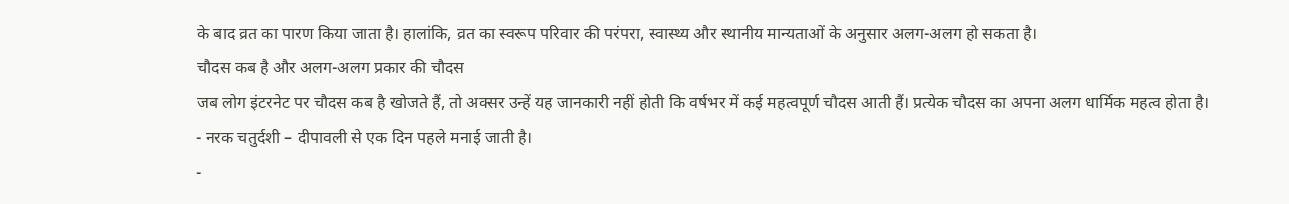के बाद व्रत का पारण किया जाता है। हालांकि, व्रत का स्वरूप परिवार की परंपरा, स्वास्थ्य और स्थानीय मान्यताओं के अनुसार अलग-अलग हो सकता है।
चौदस कब है और अलग-अलग प्रकार की चौदस
जब लोग इंटरनेट पर चौदस कब है खोजते हैं, तो अक्सर उन्हें यह जानकारी नहीं होती कि वर्षभर में कई महत्वपूर्ण चौदस आती हैं। प्रत्येक चौदस का अपना अलग धार्मिक महत्व होता है।
- नरक चतुर्दशी – दीपावली से एक दिन पहले मनाई जाती है।
-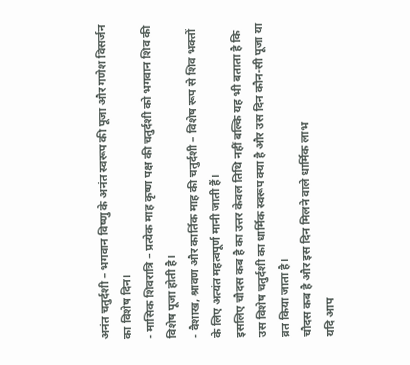अनंत चतुर्दशी – भगवान विष्णु के अनंत स्वरूप की पूजा और गणेश विसर्जन का विशेष दिन।
- मासिक शिवरात्रि – प्रत्येक माह कृष्ण पक्ष की चतुर्दशी को भगवान शिव की विशेष पूजा होती है।
- वैशाख, श्रावण और कार्तिक माह की चतुर्दशी – विशेष रूप से शिव भक्तों के लिए अत्यंत महत्वपूर्ण मानी जाती हैं।
इसलिए चौदस कब है का उत्तर केवल तिथि नहीं बल्कि यह भी बताता है कि उस विशेष चतुर्दशी का धार्मिक स्वरूप क्या है और उस दिन कौन-सी पूजा या व्रत किया जाता है।
चौदस कब है और इस दिन मिलने वाले धार्मिक लाभ
यदि आप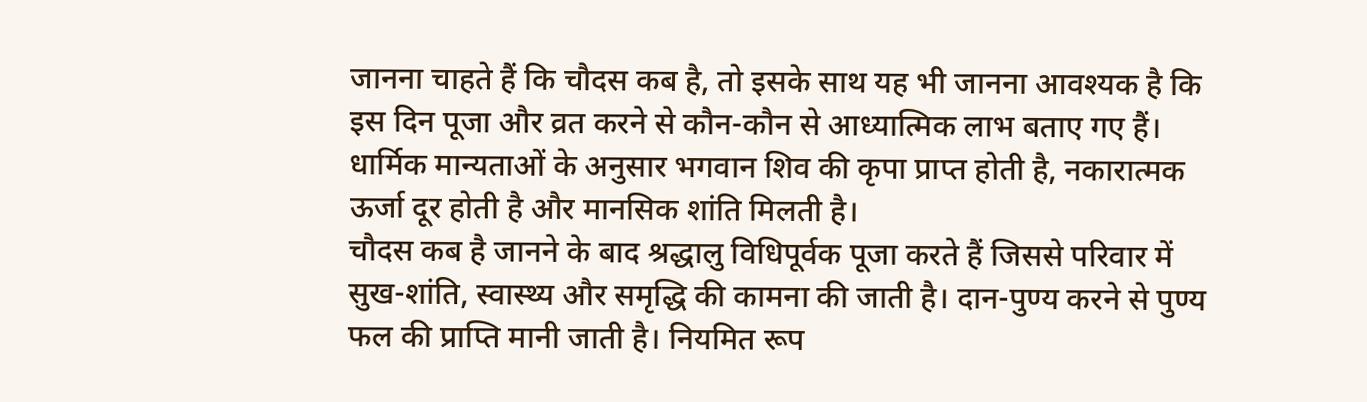जानना चाहते हैं कि चौदस कब है, तो इसके साथ यह भी जानना आवश्यक है कि इस दिन पूजा और व्रत करने से कौन-कौन से आध्यात्मिक लाभ बताए गए हैं। धार्मिक मान्यताओं के अनुसार भगवान शिव की कृपा प्राप्त होती है, नकारात्मक ऊर्जा दूर होती है और मानसिक शांति मिलती है।
चौदस कब है जानने के बाद श्रद्धालु विधिपूर्वक पूजा करते हैं जिससे परिवार में सुख-शांति, स्वास्थ्य और समृद्धि की कामना की जाती है। दान-पुण्य करने से पुण्य फल की प्राप्ति मानी जाती है। नियमित रूप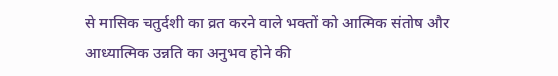से मासिक चतुर्दशी का व्रत करने वाले भक्तों को आत्मिक संतोष और आध्यात्मिक उन्नति का अनुभव होने की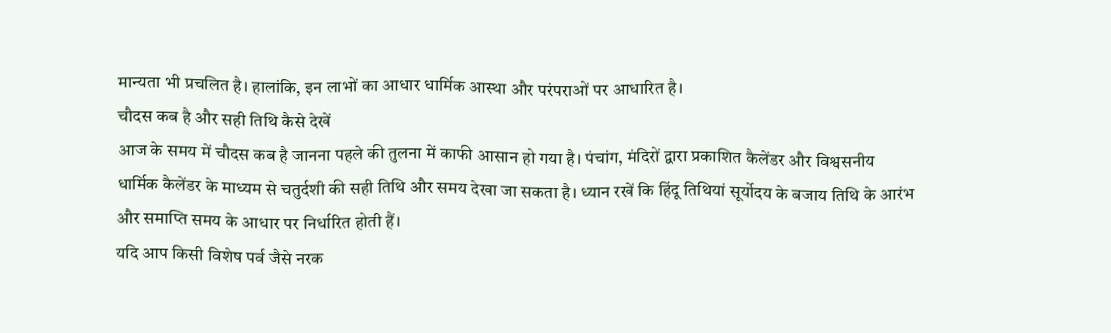मान्यता भी प्रचलित है। हालांकि, इन लाभों का आधार धार्मिक आस्था और परंपराओं पर आधारित है।
चौदस कब है और सही तिथि कैसे देखें
आज के समय में चौदस कब है जानना पहले की तुलना में काफी आसान हो गया है। पंचांग, मंदिरों द्वारा प्रकाशित कैलेंडर और विश्वसनीय धार्मिक कैलेंडर के माध्यम से चतुर्दशी की सही तिथि और समय देखा जा सकता है। ध्यान रखें कि हिंदू तिथियां सूर्योदय के बजाय तिथि के आरंभ और समाप्ति समय के आधार पर निर्धारित होती हैं।
यदि आप किसी विशेष पर्व जैसे नरक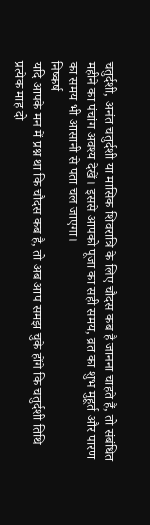चतुर्दशी, अनंत चतुर्दशी या मासिक शिवरात्रि के लिए चौदस कब है जानना चाहते हैं, तो संबंधित महीने का पंचांग अवश्य देखें। इससे आपको पूजा का सही समय, व्रत का शुभ मुहूर्त और पारण का समय भी आसानी से पता चल जाएगा।
निष्कर्ष
यदि आपके मन में प्रश्न था कि चौदस कब है, तो अब आप समझ चुके होंगे कि चतुर्दशी तिथि प्रत्येक माह दो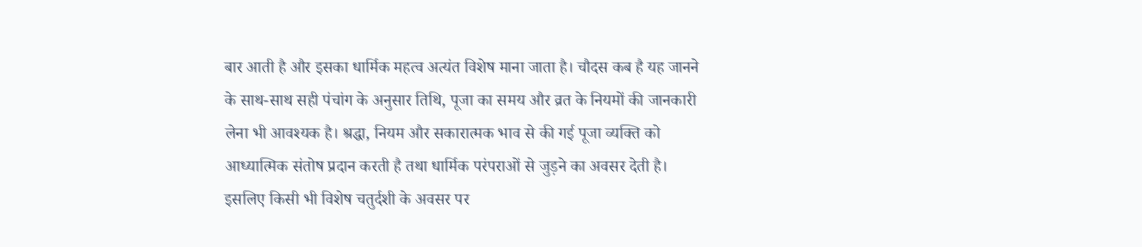बार आती है और इसका धार्मिक महत्व अत्यंत विशेष माना जाता है। चौदस कब है यह जानने के साथ-साथ सही पंचांग के अनुसार तिथि, पूजा का समय और व्रत के नियमों की जानकारी लेना भी आवश्यक है। श्रद्धा, नियम और सकारात्मक भाव से की गई पूजा व्यक्ति को आध्यात्मिक संतोष प्रदान करती है तथा धार्मिक परंपराओं से जुड़ने का अवसर देती है। इसलिए किसी भी विशेष चतुर्दशी के अवसर पर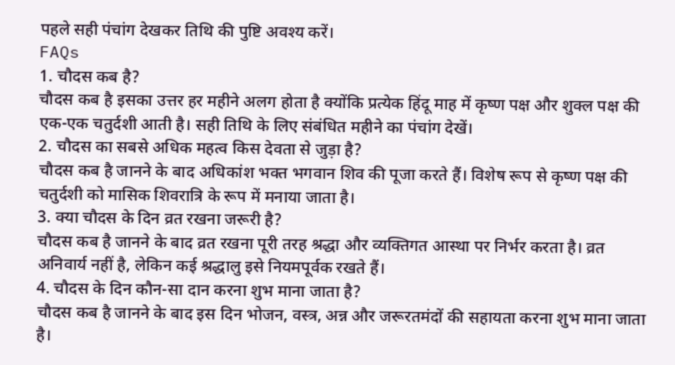पहले सही पंचांग देखकर तिथि की पुष्टि अवश्य करें।
FAQs
1. चौदस कब है?
चौदस कब है इसका उत्तर हर महीने अलग होता है क्योंकि प्रत्येक हिंदू माह में कृष्ण पक्ष और शुक्ल पक्ष की एक-एक चतुर्दशी आती है। सही तिथि के लिए संबंधित महीने का पंचांग देखें।
2. चौदस का सबसे अधिक महत्व किस देवता से जुड़ा है?
चौदस कब है जानने के बाद अधिकांश भक्त भगवान शिव की पूजा करते हैं। विशेष रूप से कृष्ण पक्ष की चतुर्दशी को मासिक शिवरात्रि के रूप में मनाया जाता है।
3. क्या चौदस के दिन व्रत रखना जरूरी है?
चौदस कब है जानने के बाद व्रत रखना पूरी तरह श्रद्धा और व्यक्तिगत आस्था पर निर्भर करता है। व्रत अनिवार्य नहीं है, लेकिन कई श्रद्धालु इसे नियमपूर्वक रखते हैं।
4. चौदस के दिन कौन-सा दान करना शुभ माना जाता है?
चौदस कब है जानने के बाद इस दिन भोजन, वस्त्र, अन्न और जरूरतमंदों की सहायता करना शुभ माना जाता है।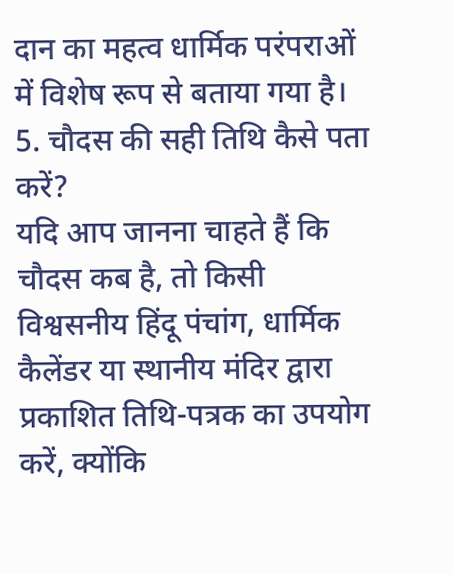दान का महत्व धार्मिक परंपराओं में विशेष रूप से बताया गया है।
5. चौदस की सही तिथि कैसे पता करें?
यदि आप जानना चाहते हैं कि चौदस कब है, तो किसी विश्वसनीय हिंदू पंचांग, धार्मिक कैलेंडर या स्थानीय मंदिर द्वारा प्रकाशित तिथि-पत्रक का उपयोग करें, क्योंकि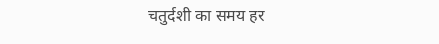चतुर्दशी का समय हर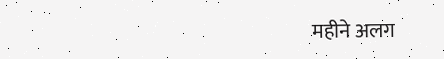महीने अलग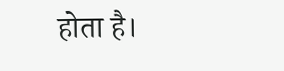होता है।